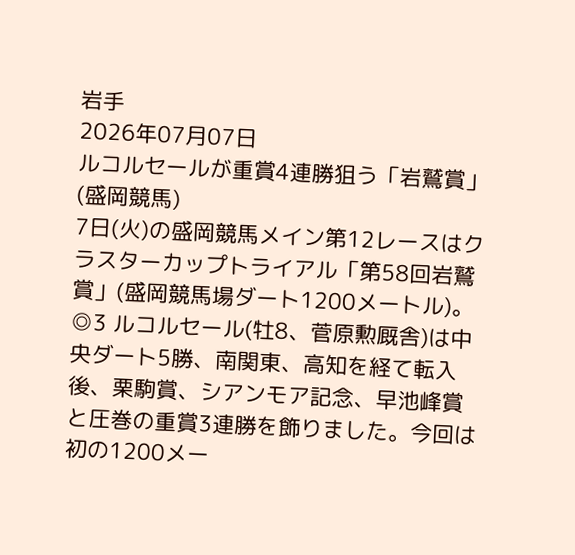岩手
2026年07月07日
ルコルセールが重賞4連勝狙う「岩鷲賞」(盛岡競馬)
7日(火)の盛岡競馬メイン第12レースはクラスターカップトライアル「第58回岩鷲賞」(盛岡競馬場ダート1200メートル)。
◎3 ルコルセール(牡8、菅原勲厩舎)は中央ダート5勝、南関東、高知を経て転入後、栗駒賞、シアンモア記念、早池峰賞と圧巻の重賞3連勝を飾りました。今回は初の1200メー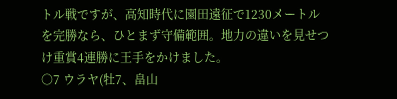トル戦ですが、高知時代に園田遠征で1230メートルを完勝なら、ひとまず守備範囲。地力の違いを見せつけ重賞4連勝に王手をかけました。
○7 ウラヤ(牡7、畠山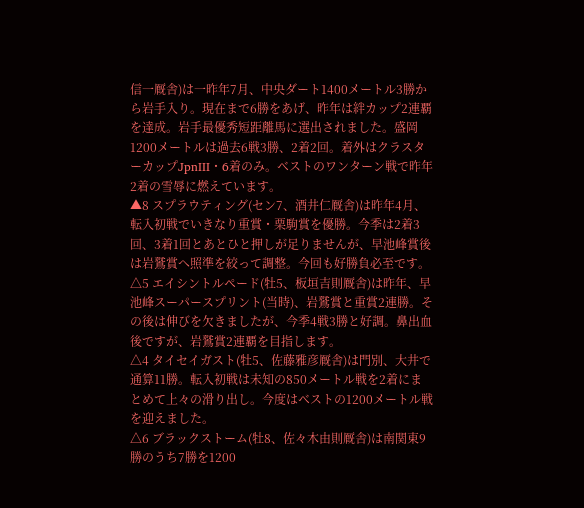信一厩舎)は一昨年7月、中央ダート1400メートル3勝から岩手入り。現在まで6勝をあげ、昨年は絆カップ2連覇を達成。岩手最優秀短距離馬に選出されました。盛岡1200メートルは過去6戦3勝、2着2回。着外はクラスターカップJpnIII・6着のみ。ベストのワンターン戦で昨年2着の雪辱に燃えています。
▲8 スプラウティング(セン7、酒井仁厩舎)は昨年4月、転入初戦でいきなり重賞・栗駒賞を優勝。今季は2着3回、3着1回とあとひと押しが足りませんが、早池峰賞後は岩鷲賞へ照準を絞って調整。今回も好勝負必至です。
△5 エイシントルペード(牡5、板垣吉則厩舎)は昨年、早池峰スーパースプリント(当時)、岩鷲賞と重賞2連勝。その後は伸びを欠きましたが、今季4戦3勝と好調。鼻出血後ですが、岩鷲賞2連覇を目指します。
△4 タイセイガスト(牡5、佐藤雅彦厩舎)は門別、大井で通算11勝。転入初戦は未知の850メートル戦を2着にまとめて上々の滑り出し。今度はベストの1200メートル戦を迎えました。
△6 ブラックストーム(牡8、佐々木由則厩舎)は南関東9勝のうち7勝を1200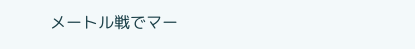メートル戦でマー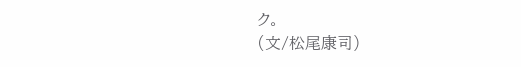ク。
(文/松尾康司)